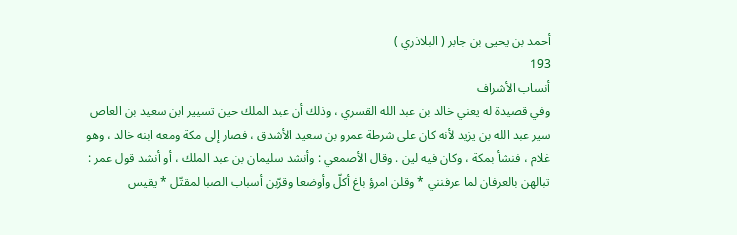أحمد بن يحيى بن جابر ( البلاذري )
193
أنساب الأشراف
وفي قصيدة له يعني خالد بن عبد الله القسري ، وذلك أن عبد الملك حين تسيير ابن سعيد بن العاص سير عبد الله بن يزيد لأنه كان على شرطة عمرو بن سعيد الأشدق ، فصار إلى مكة ومعه ابنه خالد ، وهو غلام ، فنشأ بمكة ، وكان فيه لين . وقال الأصمعي : وأنشد سليمان بن عبد الملك ، أو أنشد قول عمر : تبالهن بالعرفان لما عرفنني * وقلن امرؤ باغ أكلّ وأوضعا وقرّبن أسباب الصبا لمقتّل * يقيس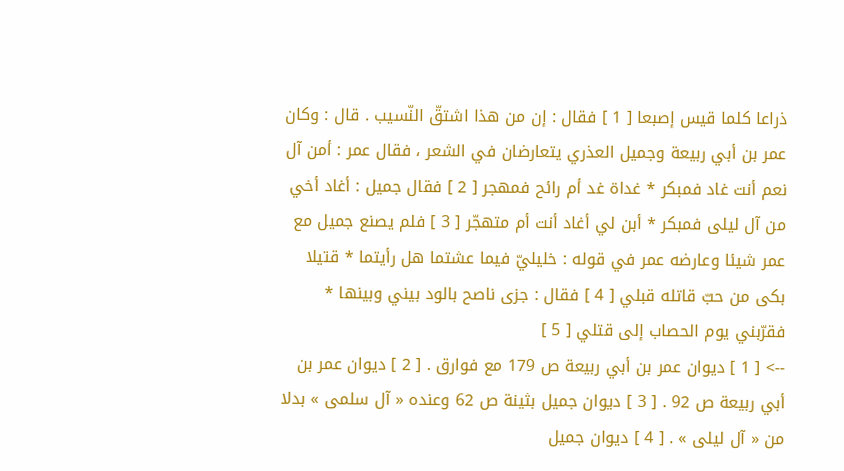ذراعا كلما قيس إصبعا [ 1 ] فقال : إن من هذا اشتقّ النّسيب . قال : وكان عمر بن أبي ربيعة وجميل العذري يتعارضان في الشعر ، فقال عمر : أمن آل نعم أنت غاد فمبكر * غداة غد أم رائح فمهجر [ 2 ] فقال جميل : أغاد أخي من آل ليلى فمبكر * أبن لي أغاد أنت أم متهجّر [ 3 ] فلم يصنع جميل مع عمر شيئا وعارضه عمر في قوله : خليليّ فيما عشتما هل رأيتما * قتيلا بكى من حبّ قاتله قبلي [ 4 ] فقال : جزى ناصح بالود بيني وبينها * فقرّبني يوم الحصاب إلى قتلي [ 5 ]
--> [ 1 ] ديوان عمر بن أبي ربيعة ص 179 مع فوارق . [ 2 ] ديوان عمر بن أبي ربيعة ص 92 . [ 3 ] ديوان جميل بثينة ص 62 وعنده « آل سلمى » بدلا من « آل ليلى » . [ 4 ] ديوان جميل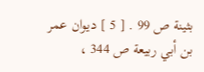بثينة ص 99 . [ 5 ] ديوان عمر بن أبي ربيعة ص 344 ،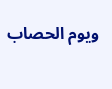ويوم الحصاب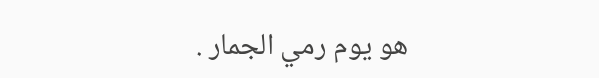هو يوم رمي الجمار .